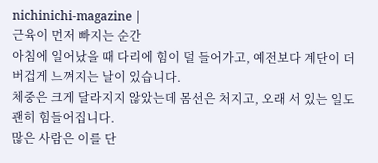nichinichi-magazine |
근육이 먼저 빠지는 순간
아침에 일어났을 때 다리에 힘이 덜 들어가고, 예전보다 계단이 더 버겁게 느껴지는 날이 있습니다.
체중은 크게 달라지지 않았는데 몸선은 처지고, 오래 서 있는 일도 괜히 힘들어집니다.
많은 사람은 이를 단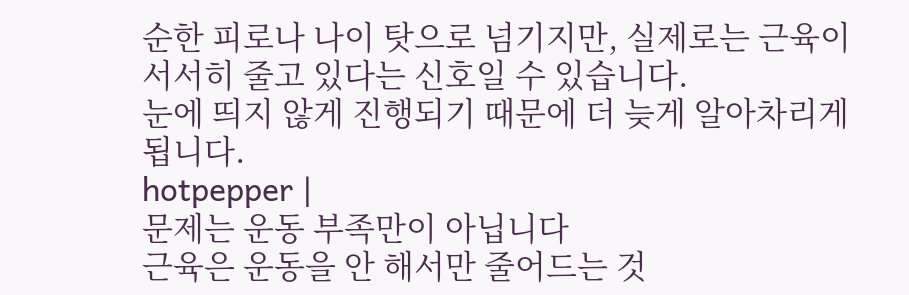순한 피로나 나이 탓으로 넘기지만, 실제로는 근육이 서서히 줄고 있다는 신호일 수 있습니다.
눈에 띄지 않게 진행되기 때문에 더 늦게 알아차리게 됩니다.
hotpepper |
문제는 운동 부족만이 아닙니다
근육은 운동을 안 해서만 줄어드는 것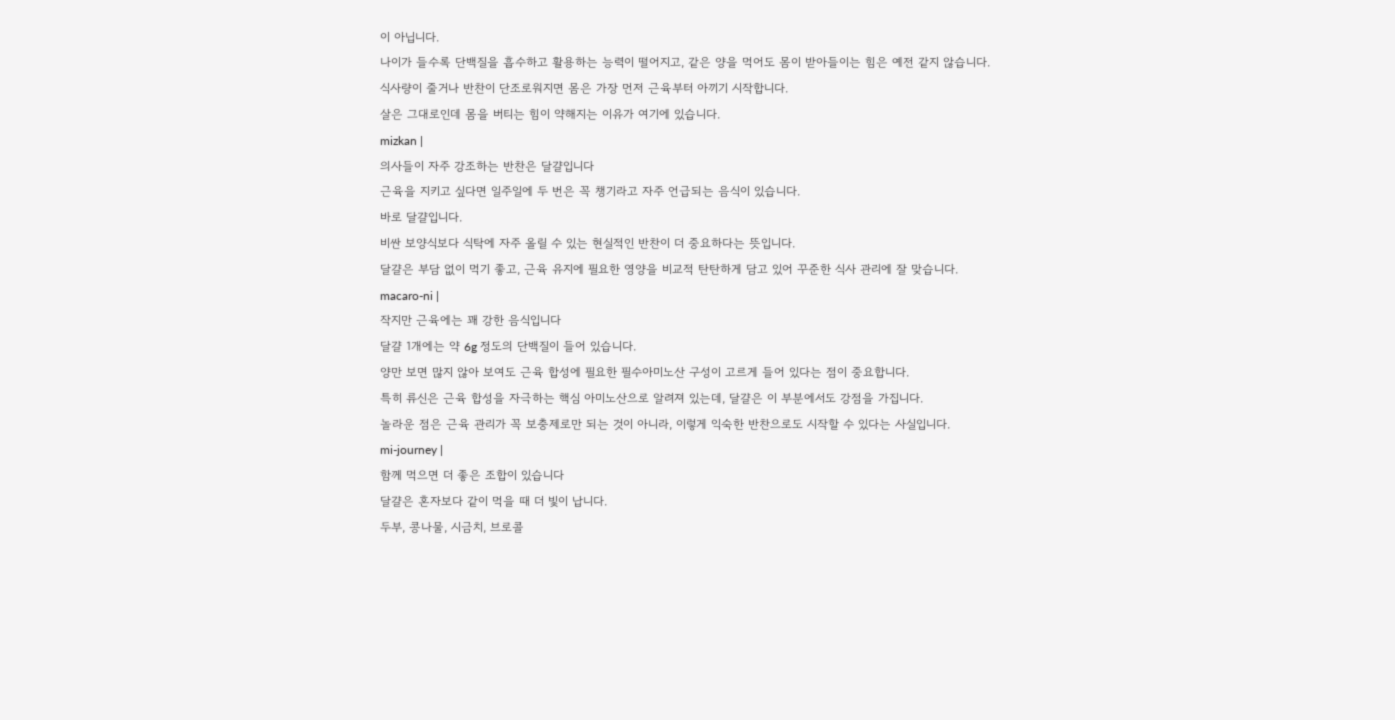이 아닙니다.
나이가 들수록 단백질을 흡수하고 활용하는 능력이 떨어지고, 같은 양을 먹어도 몸이 받아들이는 힘은 예전 같지 않습니다.
식사량이 줄거나 반찬이 단조로워지면 몸은 가장 먼저 근육부터 아끼기 시작합니다.
살은 그대로인데 몸을 버티는 힘이 약해지는 이유가 여기에 있습니다.
mizkan |
의사들이 자주 강조하는 반찬은 달걀입니다
근육을 지키고 싶다면 일주일에 두 번은 꼭 챙기라고 자주 언급되는 음식이 있습니다.
바로 달걀입니다.
비싼 보양식보다 식탁에 자주 올릴 수 있는 현실적인 반찬이 더 중요하다는 뜻입니다.
달걀은 부담 없이 먹기 좋고, 근육 유지에 필요한 영양을 비교적 탄탄하게 담고 있어 꾸준한 식사 관리에 잘 맞습니다.
macaro-ni |
작지만 근육에는 꽤 강한 음식입니다
달걀 1개에는 약 6g 정도의 단백질이 들어 있습니다.
양만 보면 많지 않아 보여도 근육 합성에 필요한 필수아미노산 구성이 고르게 들어 있다는 점이 중요합니다.
특히 류신은 근육 합성을 자극하는 핵심 아미노산으로 알려져 있는데, 달걀은 이 부분에서도 강점을 가집니다.
놀라운 점은 근육 관리가 꼭 보충제로만 되는 것이 아니라, 이렇게 익숙한 반찬으로도 시작할 수 있다는 사실입니다.
mi-journey |
함께 먹으면 더 좋은 조합이 있습니다
달걀은 혼자보다 같이 먹을 때 더 빛이 납니다.
두부, 콩나물, 시금치, 브로콜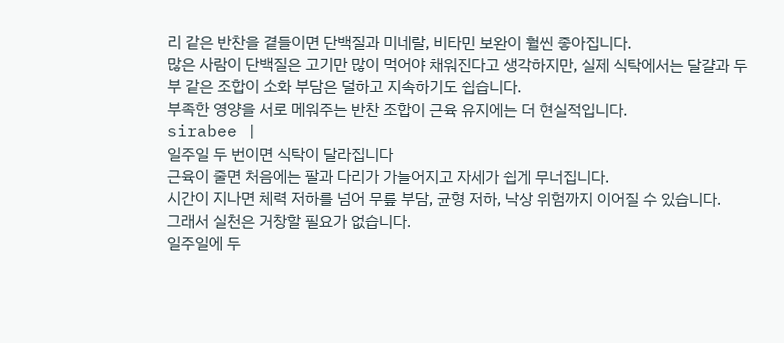리 같은 반찬을 곁들이면 단백질과 미네랄, 비타민 보완이 훨씬 좋아집니다.
많은 사람이 단백질은 고기만 많이 먹어야 채워진다고 생각하지만, 실제 식탁에서는 달걀과 두부 같은 조합이 소화 부담은 덜하고 지속하기도 쉽습니다.
부족한 영양을 서로 메워주는 반찬 조합이 근육 유지에는 더 현실적입니다.
sirabee |
일주일 두 번이면 식탁이 달라집니다
근육이 줄면 처음에는 팔과 다리가 가늘어지고 자세가 쉽게 무너집니다.
시간이 지나면 체력 저하를 넘어 무릎 부담, 균형 저하, 낙상 위험까지 이어질 수 있습니다.
그래서 실천은 거창할 필요가 없습니다.
일주일에 두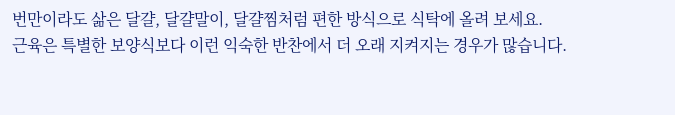번만이라도 삶은 달걀, 달걀말이, 달걀찜처럼 편한 방식으로 식탁에 올려 보세요.
근육은 특별한 보양식보다 이런 익숙한 반찬에서 더 오래 지켜지는 경우가 많습니다.